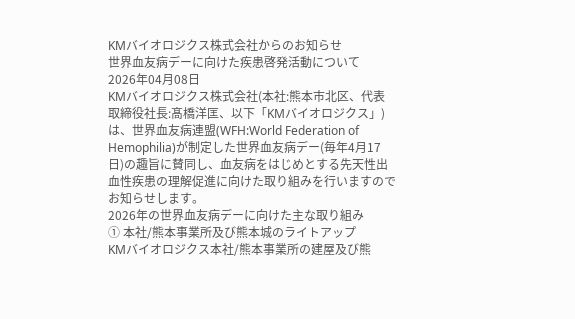KMバイオロジクス株式会社からのお知らせ
世界血友病デーに向けた疾患啓発活動について
2026年04月08日
KMバイオロジクス株式会社(本社:熊本市北区、代表取締役社長:髙橋洋匡、以下「KMバイオロジクス」)は、世界血友病連盟(WFH:World Federation of Hemophilia)が制定した世界血友病デー(毎年4月17日)の趣旨に賛同し、血友病をはじめとする先天性出血性疾患の理解促進に向けた取り組みを行いますのでお知らせします。
2026年の世界血友病デーに向けた主な取り組み
① 本社/熊本事業所及び熊本城のライトアップ
KMバイオロジクス本社/熊本事業所の建屋及び熊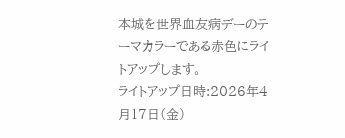本城を世界血友病デーのテーマカラーである赤色にライトアップします。
ライトアップ日時:2026年4月17日(金)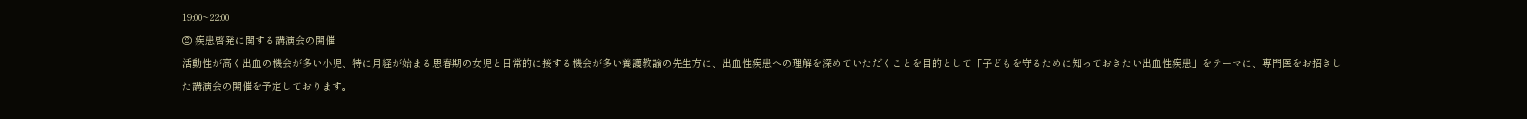19:00~22:00
② 疾患啓発に関する講演会の開催
活動性が高く出血の機会が多い小児、特に月経が始まる思春期の女児と日常的に接する機会が多い養護教諭の先生方に、出血性疾患への理解を深めていただくことを目的として「子どもを守るために知っておきたい出血性疾患」をテーマに、専門医をお招きした講演会の開催を予定しております。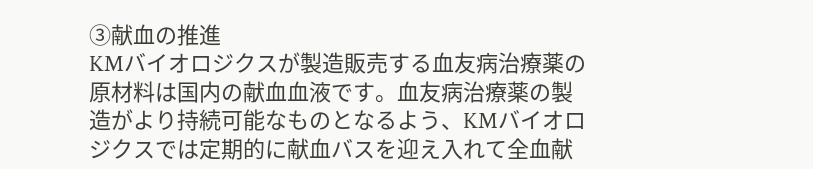③献血の推進
KMバイオロジクスが製造販売する血友病治療薬の原材料は国内の献血血液です。血友病治療薬の製造がより持続可能なものとなるよう、KMバイオロジクスでは定期的に献血バスを迎え入れて全血献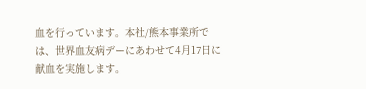血を行っています。本社/熊本事業所では、世界血友病デーにあわせて4月17日に献血を実施します。